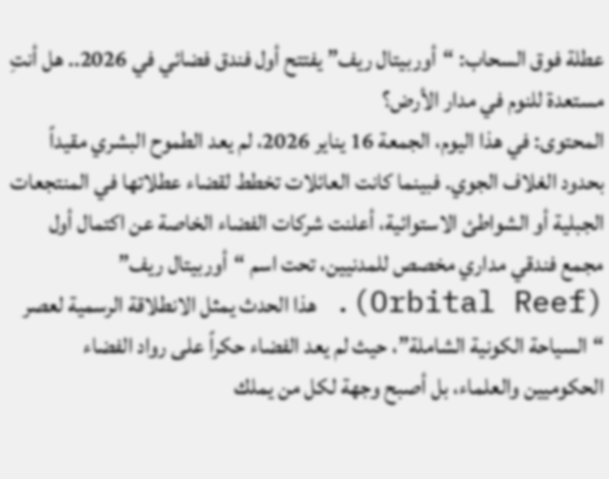عطلة فوق السحاب: “أوربيتال ريف” يفتتح أول فندق فضائي في 2026.. هل أنتِ مستعدة للنوم في مدار الأرض؟
المحتوى: في هذا اليوم، الجمعة 16 يناير 2026، لم يعد الطموح البشري مقيداً بحدود الغلاف الجوي. فبينما كانت العائلات تخطط لقضاء عطلاتها في المنتجعات الجبلية أو الشواطئ الاستوائية، أعلنت شركات الفضاء الخاصة عن اكتمال أول مجمع فندقي مداري مخصص للمدنيين، تحت اسم “أوربيتال ريف” (Orbital Reef). هذا الحدث يمثل الانطلاقة الرسمية لعصر “السياحة الكونية الشاملة”، حيث لم يعد الفضاء حكراً على رواد الفضاء الحكوميين والعلماء، بل أصبح وجهة لكل من يملك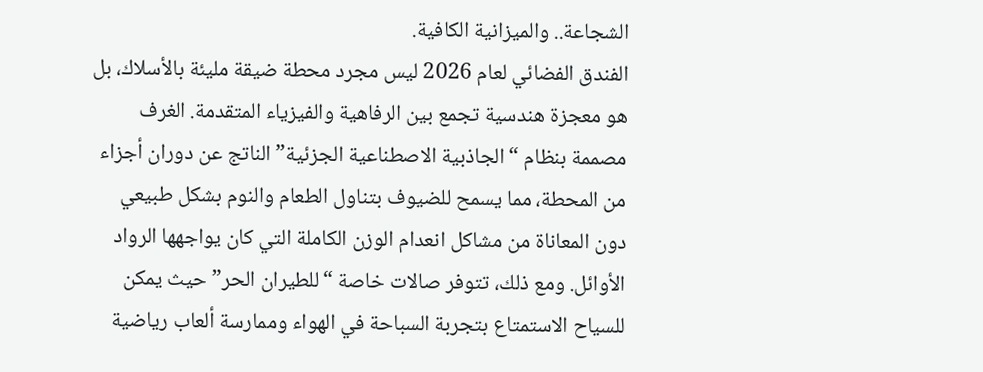الشجاعة.. والميزانية الكافية.
الفندق الفضائي لعام 2026 ليس مجرد محطة ضيقة مليئة بالأسلاك، بل هو معجزة هندسية تجمع بين الرفاهية والفيزياء المتقدمة. الغرف مصممة بنظام “الجاذبية الاصطناعية الجزئية” الناتج عن دوران أجزاء من المحطة، مما يسمح للضيوف بتناول الطعام والنوم بشكل طبيعي دون المعاناة من مشاكل انعدام الوزن الكاملة التي كان يواجهها الرواد الأوائل. ومع ذلك، تتوفر صالات خاصة “للطيران الحر” حيث يمكن للسياح الاستمتاع بتجربة السباحة في الهواء وممارسة ألعاب رياضية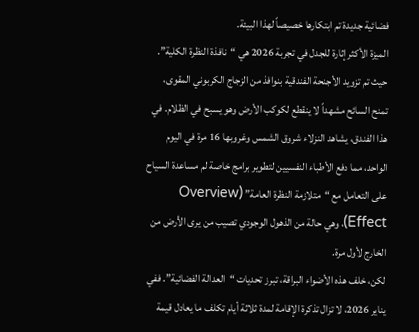فضائية جديدة تم ابتكارها خصيصاً لهذا البيئة.
الميزة الأكثر إثارة للجدل في تجربة 2026 هي “نافذة النظرة الكلية”. حيث تم تزويد الأجنحة الفندقية بنوافذ من الزجاج الكربوني المقوى، تمنح السائح مشهداً لا ينقطع لكوكب الأرض وهو يسبح في الظلام. في هذا الفندق، يشاهد النزلاء شروق الشمس وغروبها 16 مرة في اليوم الواحد، مما دفع الأطباء النفسيين لتطوير برامج خاصة لم مساعدة السياح على التعامل مع “متلازمة النظرة العامة” (Overview Effect)، وهي حالة من الذهول الوجودي تصيب من يرى الأرض من الخارج لأول مرة.
لكن، خلف هذه الأضواء البراقة، تبرز تحديات “العدالة الفضائية”. ففي يناير 2026، لا تزال تذكرة الإقامة لمدة ثلاثة أيام تكلف ما يعادل قيمة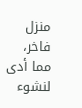منزل فاخر، مما أدى لنشوء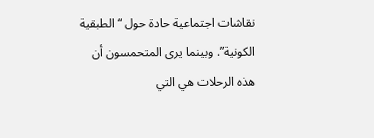نقاشات اجتماعية حادة حول “الطبقية الكونية”. وبينما يرى المتحمسون أن هذه الرحلات هي التي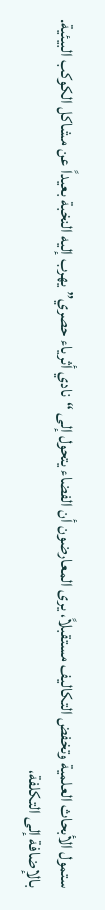ستمول الأبحاث العلمية وتخفض التكاليف مستقبلاً، يرى المعارضون أن الفضاء يتحول إلى “نادي أثرياء حصري” يهرب إليه النخبة بعيداً عن مشاكل الكوكب البيئية.
بالإضافة إلى التكلفة،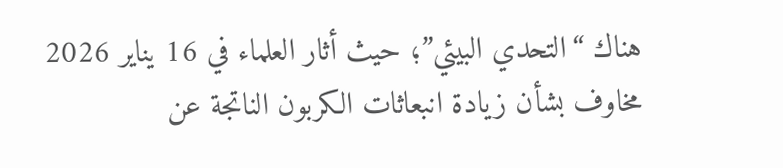هناك “التحدي البيئي”؛ حيث أثار العلماء في 16 يناير 2026 مخاوف بشأن زيادة انبعاثات الكربون الناتجة عن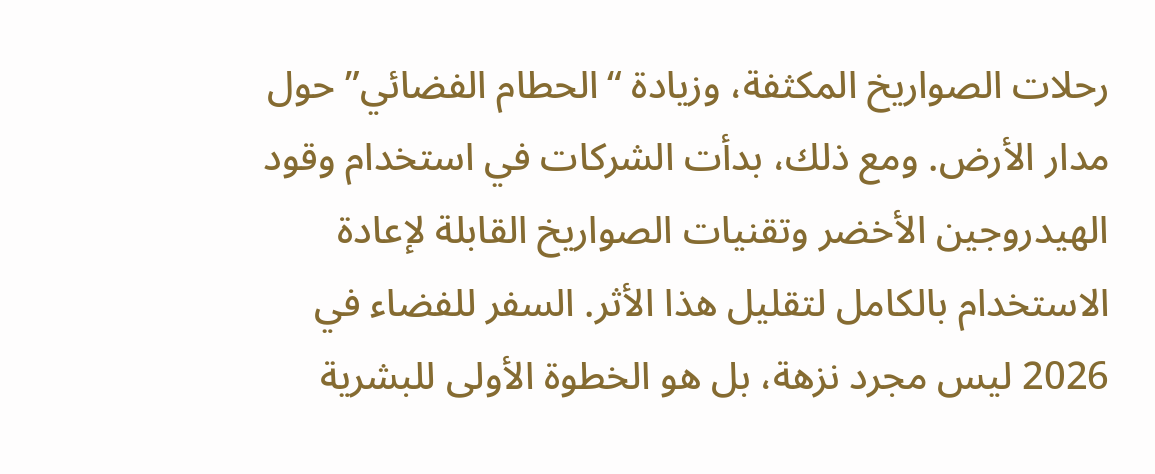رحلات الصواريخ المكثفة، وزيادة “الحطام الفضائي” حول مدار الأرض. ومع ذلك، بدأت الشركات في استخدام وقود الهيدروجين الأخضر وتقنيات الصواريخ القابلة لإعادة الاستخدام بالكامل لتقليل هذا الأثر. السفر للفضاء في 2026 ليس مجرد نزهة، بل هو الخطوة الأولى للبشرية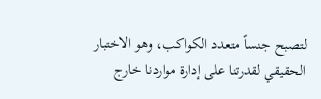لتصبح جنساً متعدد الكواكب، وهو الاختبار الحقيقي لقدرتنا على إدارة مواردنا خارج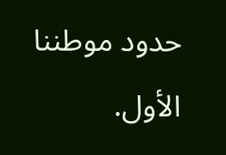حدود موطننا الأول.